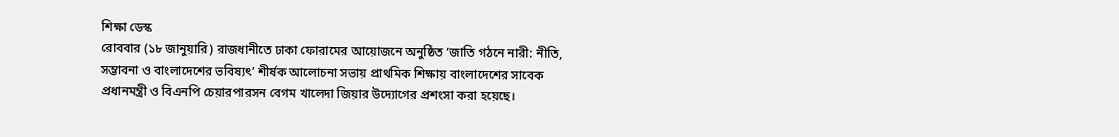শিক্ষা ডেস্ক
রোববার (১৮ জানুয়ারি) রাজধানীতে ঢাকা ফোরামের আয়োজনে অনুষ্ঠিত ‘জাতি গঠনে নারী: নীতি, সম্ভাবনা ও বাংলাদেশের ভবিষ্যৎ’ শীর্ষক আলোচনা সভায় প্রাথমিক শিক্ষায় বাংলাদেশের সাবেক প্রধানমন্ত্রী ও বিএনপি চেয়ারপারসন বেগম খালেদা জিয়ার উদ্যোগের প্রশংসা করা হয়েছে।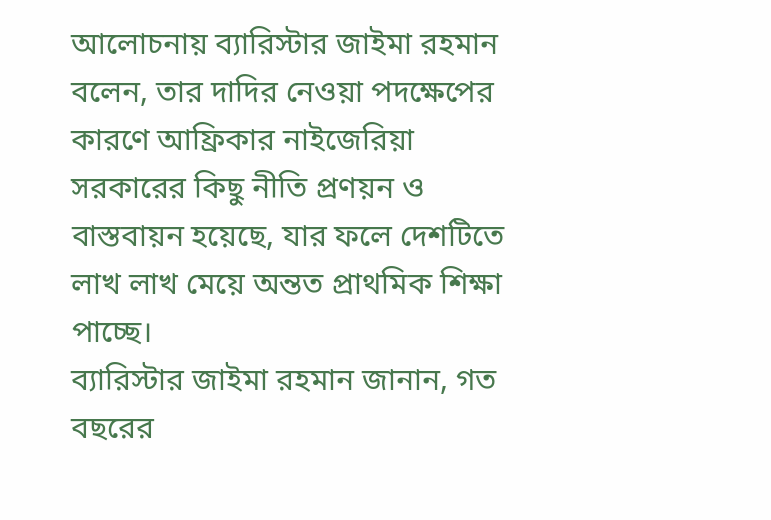আলোচনায় ব্যারিস্টার জাইমা রহমান বলেন, তার দাদির নেওয়া পদক্ষেপের কারণে আফ্রিকার নাইজেরিয়া সরকারের কিছু নীতি প্রণয়ন ও বাস্তবায়ন হয়েছে, যার ফলে দেশটিতে লাখ লাখ মেয়ে অন্তত প্রাথমিক শিক্ষা পাচ্ছে।
ব্যারিস্টার জাইমা রহমান জানান, গত বছরের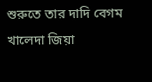শুরুতে তার দাদি বেগম খালেদা জিয়া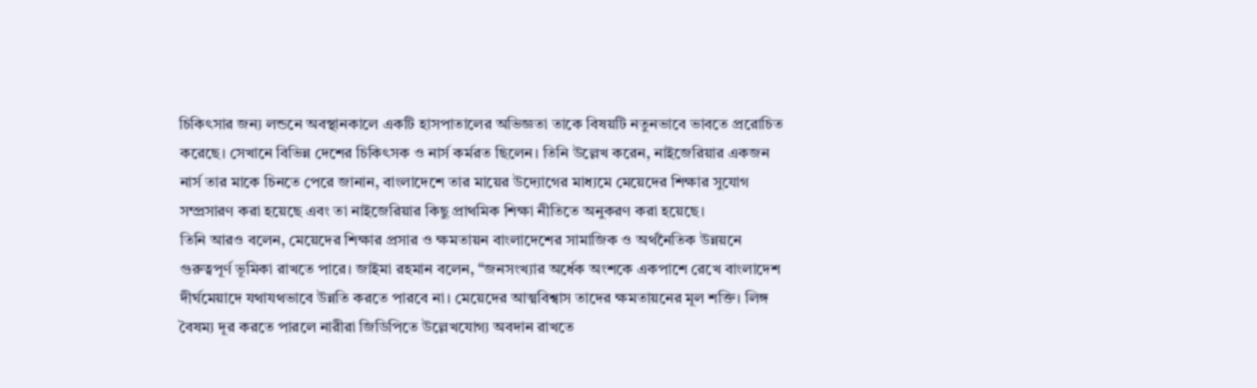চিকিৎসার জন্য লন্ডনে অবস্থানকালে একটি হাসপাতালের অভিজ্ঞতা তাকে বিষয়টি নতুনভাবে ভাবতে প্ররোচিত করেছে। সেখানে বিভিন্ন দেশের চিকিৎসক ও নার্স কর্মরত ছিলেন। তিনি উল্লেখ করেন, নাইজেরিয়ার একজন নার্স তার মাকে চিনতে পেরে জানান, বাংলাদেশে তার মায়ের উদ্যোগের মাধ্যমে মেয়েদের শিক্ষার সুযোগ সম্প্রসারণ করা হয়েছে এবং তা নাইজেরিয়ার কিছু প্রাথমিক শিক্ষা নীতিতে অনুকরণ করা হয়েছে।
তিনি আরও বলেন, মেয়েদের শিক্ষার প্রসার ও ক্ষমতায়ন বাংলাদেশের সামাজিক ও অর্থনৈতিক উন্নয়নে গুরুত্বপূর্ণ ভূমিকা রাখতে পারে। জাইমা রহমান বলেন, “জনসংখ্যার অর্ধেক অংশকে একপাশে রেখে বাংলাদেশ দীর্ঘমেয়াদে যথাযথভাবে উন্নতি করতে পারবে না। মেয়েদের আত্মবিশ্বাস তাদের ক্ষমতায়নের মূল শক্তি। লিঙ্গ বৈষম্য দূর করতে পারলে নারীরা জিডিপিতে উল্লেখযোগ্য অবদান রাখতে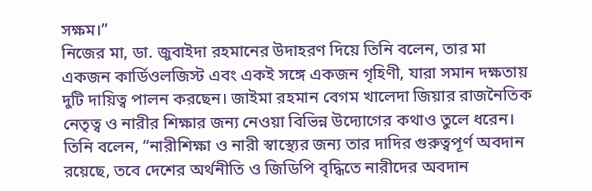সক্ষম।”
নিজের মা, ডা. জুবাইদা রহমানের উদাহরণ দিয়ে তিনি বলেন, তার মা একজন কার্ডিওলজিস্ট এবং একই সঙ্গে একজন গৃহিণী, যারা সমান দক্ষতায় দুটি দায়িত্ব পালন করছেন। জাইমা রহমান বেগম খালেদা জিয়ার রাজনৈতিক নেতৃত্ব ও নারীর শিক্ষার জন্য নেওয়া বিভিন্ন উদ্যোগের কথাও তুলে ধরেন। তিনি বলেন, “নারীশিক্ষা ও নারী স্বাস্থ্যের জন্য তার দাদির গুরুত্বপূর্ণ অবদান রয়েছে, তবে দেশের অর্থনীতি ও জিডিপি বৃদ্ধিতে নারীদের অবদান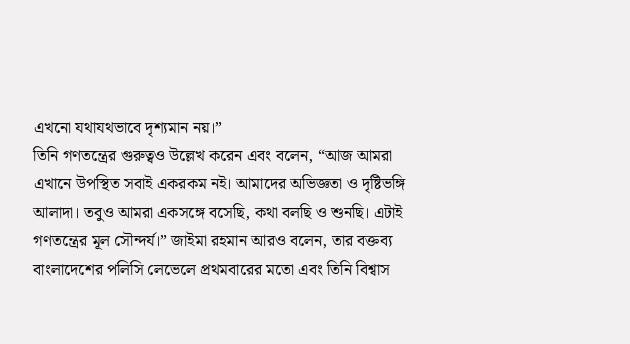এখনো যথাযথভাবে দৃশ্যমান নয়।”
তিনি গণতন্ত্রের গুরুত্বও উল্লেখ করেন এবং বলেন, “আজ আমরা এখানে উপস্থিত সবাই একরকম নই। আমাদের অভিজ্ঞতা ও দৃষ্টিভঙ্গি আলাদা। তবুও আমরা একসঙ্গে বসেছি, কথা বলছি ও শুনছি। এটাই গণতন্ত্রের মূল সৌন্দর্য।” জাইমা রহমান আরও বলেন, তার বক্তব্য বাংলাদেশের পলিসি লেভেলে প্রথমবারের মতো এবং তিনি বিশ্বাস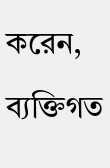করেন, ব্যক্তিগত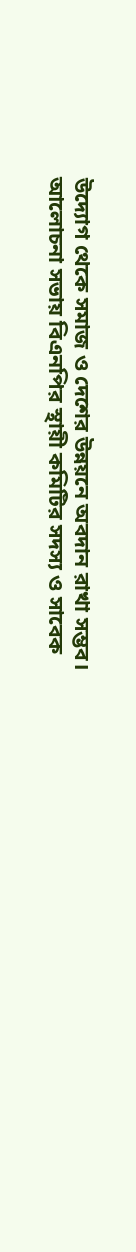উদ্যোগ থেকে সমাজ ও দেশের উন্নয়নে অবদান রাখা সম্ভব।
আলোচনা সভায় বিএনপির স্থায়ী কমিটির সদস্য ও সাবেক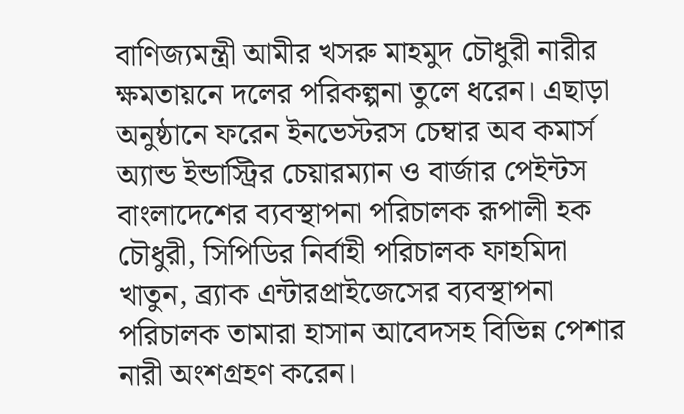বাণিজ্যমন্ত্রী আমীর খসরু মাহমুদ চৌধুরী নারীর ক্ষমতায়নে দলের পরিকল্পনা তুলে ধরেন। এছাড়া অনুষ্ঠানে ফরেন ইনভেস্টরস চেম্বার অব কমার্স অ্যান্ড ইন্ডাস্ট্রির চেয়ারম্যান ও বার্জার পেইন্টস বাংলাদেশের ব্যবস্থাপনা পরিচালক রূপালী হক চৌধুরী, সিপিডির নির্বাহী পরিচালক ফাহমিদা খাতুন, ব্র্যাক এন্টারপ্রাইজেসের ব্যবস্থাপনা পরিচালক তামারা হাসান আবেদসহ বিভিন্ন পেশার নারী অংশগ্রহণ করেন।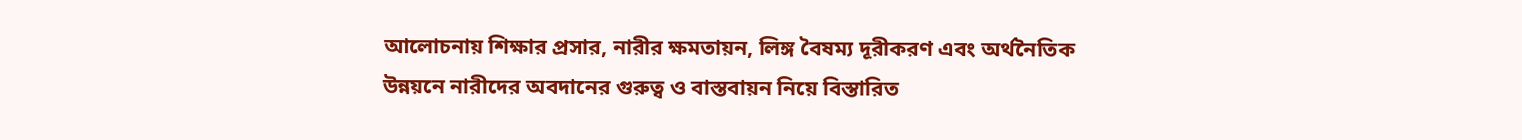আলোচনায় শিক্ষার প্রসার, নারীর ক্ষমতায়ন, লিঙ্গ বৈষম্য দূরীকরণ এবং অর্থনৈতিক উন্নয়নে নারীদের অবদানের গুরুত্ব ও বাস্তবায়ন নিয়ে বিস্তারিত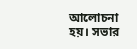আলোচনা হয়। সভার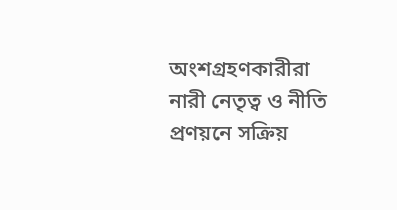অংশগ্রহণকারীরা নারী নেতৃত্ব ও নীতি প্রণয়নে সক্রিয়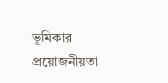ভূমিকার প্রয়োজনীয়তা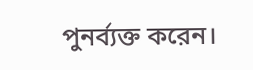পুনর্ব্যক্ত করেন।